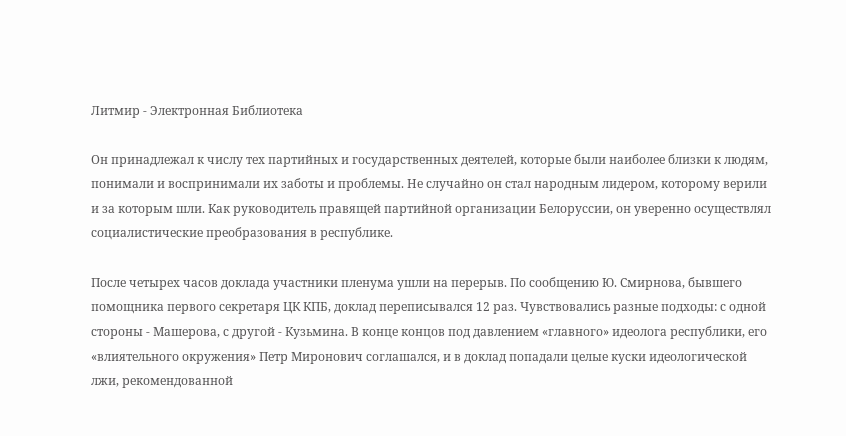Литмир - Электронная Библиотека

Он принадлежал к числу тех партийных и государственных деятелей, которые были наиболее близки к людям, понимали и воспринимали их заботы и проблемы. Не случайно он стал народным лидером, которому верили и за которым шли. Как руководитель правящей партийной организации Белоруссии, он уверенно осуществлял социалистические преобразования в республике.

После четырех часов доклада участники пленума ушли на перерыв. По сообщению Ю. Смирнова, бывшего помощника первого секретаря ЦК КПБ, доклад переписывался 12 раз. Чувствовались разные подходы: с одной стороны - Машерова, с другой - Кузьмина. В конце концов под давлением «главного» идеолога республики, его «влиятельного окружения» Петр Миронович соглашался, и в доклад попадали целые куски идеологической лжи, рекомендованной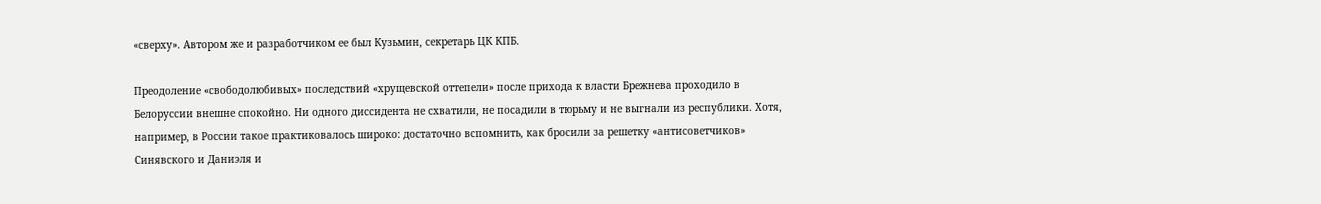«сверху». Автором же и разработчиком ее был Кузьмин, секретарь ЦК КПБ.

Преодоление «свободолюбивых» последствий «хрущевской оттепели» после прихода к власти Брежнева проходило в Белоруссии внешне спокойно. Ни одного диссидента не схватили, не посадили в тюрьму и не выгнали из республики. Хотя, например, в России такое практиковалось широко: достаточно вспомнить, как бросили за решетку «антисоветчиков» Синявского и Даниэля и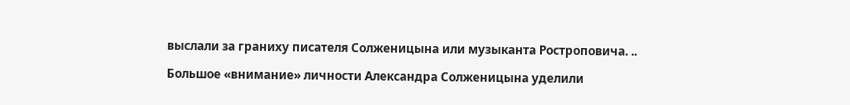выслали за граниху писателя Солженицына или музыканта Ростроповича. ..

Большое «внимание» личности Александра Солженицына уделили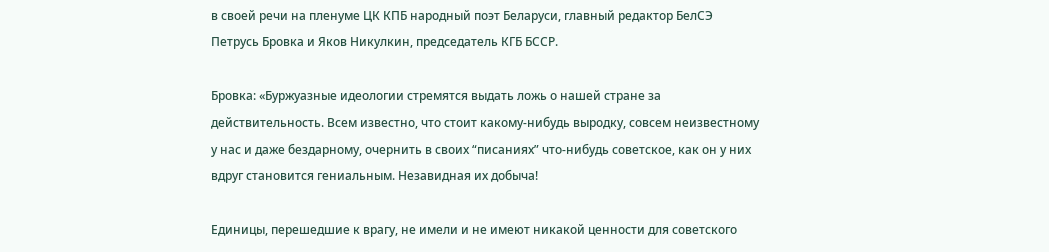в своей речи на пленуме ЦК КПБ народный поэт Беларуси, главный редактор БелСЭ Петрусь Бровка и Яков Никулкин, председатель КГБ БССР.

Бровка: «Буржуазные идеологии стремятся выдать ложь о нашей стране за действительность. Всем известно, что стоит какому-нибудь выродку, совсем неизвестному у нас и даже бездарному, очернить в своих “писаниях” что-нибудь советское, как он у них вдруг становится гениальным. Незавидная их добыча!

Единицы, перешедшие к врагу, не имели и не имеют никакой ценности для советского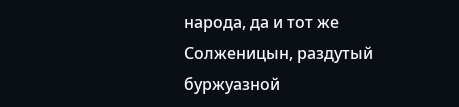народа, да и тот же Солженицын, раздутый буржуазной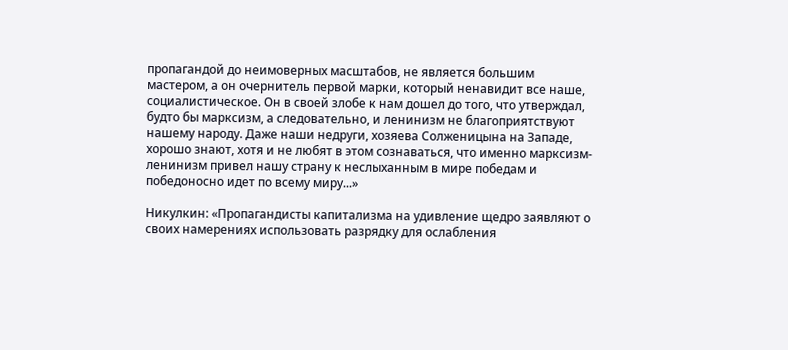пропагандой до неимоверных масштабов, не является большим мастером, а он очернитель первой марки, который ненавидит все наше, социалистическое. Он в своей злобе к нам дошел до того, что утверждал, будто бы марксизм, а следовательно, и ленинизм не благоприятствуют нашему народу. Даже наши недруги, хозяева Солженицына на Западе, хорошо знают, хотя и не любят в этом сознаваться, что именно марксизм-ленинизм привел нашу страну к неслыханным в мире победам и победоносно идет по всему миру...»

Никулкин: «Пропагандисты капитализма на удивление щедро заявляют о своих намерениях использовать разрядку для ослабления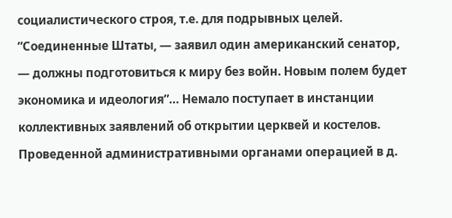социалистического строя, т.е. для подрывных целей. “Соединенные Штаты, — заявил один американский сенатор, — должны подготовиться к миру без войн. Новым полем будет экономика и идеология”… Немало поступает в инстанции коллективных заявлений об открытии церквей и костелов. Проведенной административными органами операцией в д.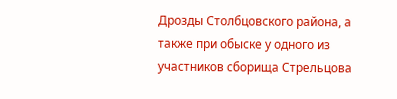Дрозды Столбцовского района, а также при обыске у одного из участников сборища Стрельцова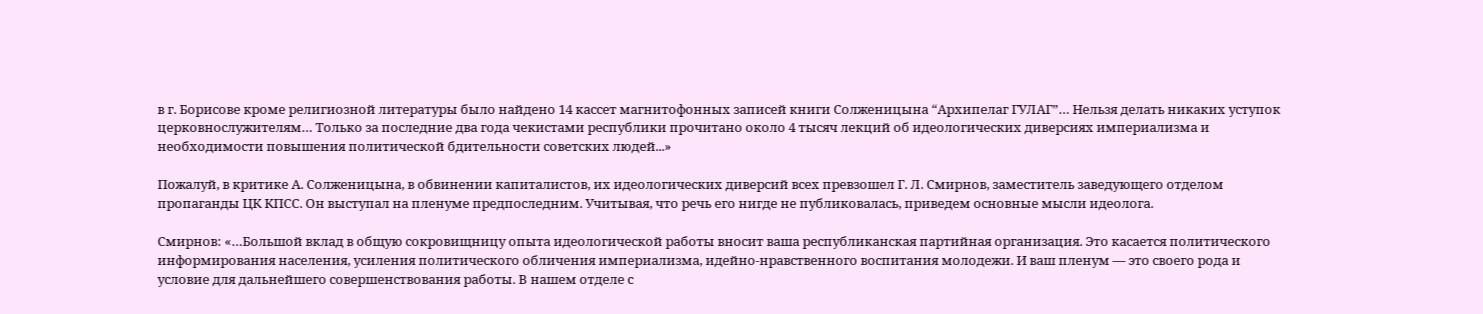в г. Борисове кроме религиозной литературы было найдено 14 кассет магнитофонных записей книги Солженицына “Архипелаг ГУЛАГ”… Нельзя делать никаких уступок церковнослужителям… Только за последние два года чекистами республики прочитано около 4 тысяч лекций об идеологических диверсиях империализма и необходимости повышения политической бдительности советских людей...»

Пожалуй, в критике А. Солженицына, в обвинении капиталистов, их идеологических диверсий всех превзошел Г. Л. Смирнов, заместитель заведующего отделом пропаганды ЦК КПСС. Он выступал на пленуме предпоследним. Учитывая, что речь его нигде не публиковалась, приведем основные мысли идеолога.

Смирнов: «…Большой вклад в общую сокровищницу опыта идеологической работы вносит ваша республиканская партийная организация. Это касается политического информирования населения, усиления политического обличения империализма, идейно-нравственного воспитания молодежи. И ваш пленум — это своего рода и условие для дальнейшего совершенствования работы. В нашем отделе с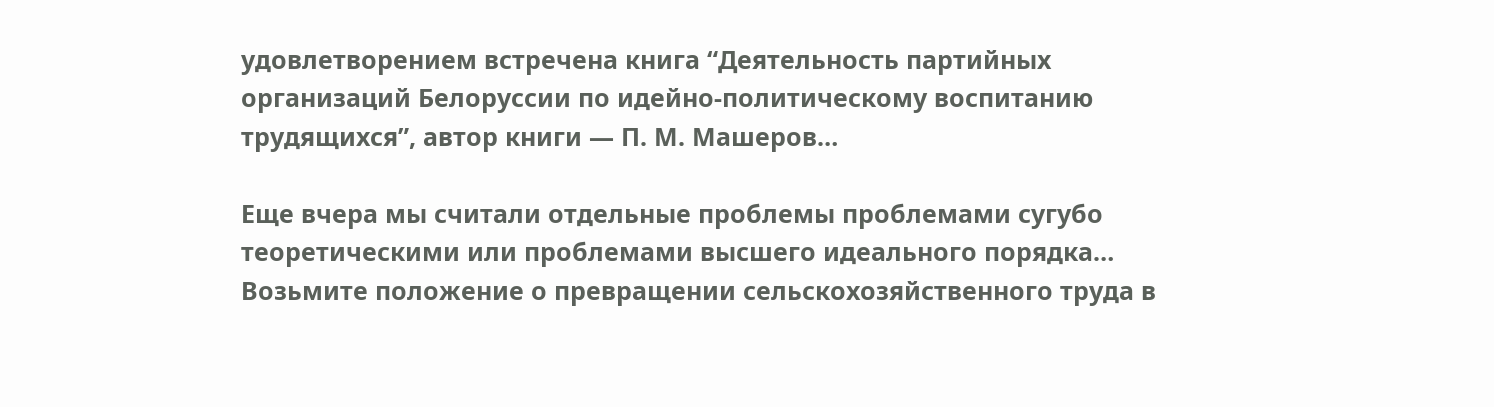удовлетворением встречена книга “Деятельность партийных организаций Белоруссии по идейно-политическому воспитанию трудящихся”, автор книги — П. М. Машеров…

Еще вчера мы считали отдельные проблемы проблемами сугубо теоретическими или проблемами высшего идеального порядка… Возьмите положение о превращении сельскохозяйственного труда в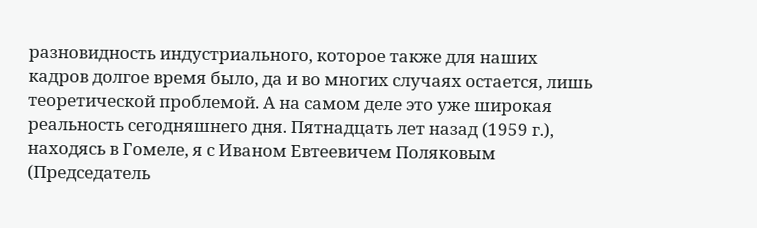разновидность индустриального, которое также для наших кадров долгое время было, да и во многих случаях остается, лишь теоретической проблемой. А на самом деле это уже широкая реальность сегодняшнего дня. Пятнадцать лет назад (1959 г.), находясь в Гомеле, я с Иваном Евтеевичем Поляковым (Председатель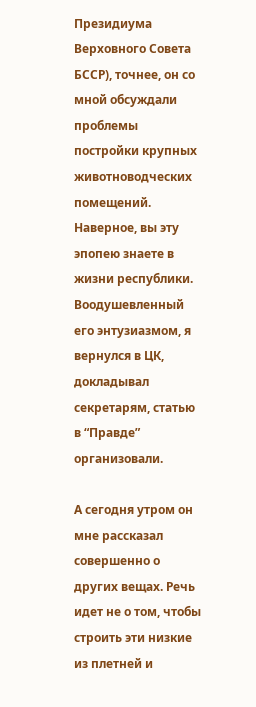Президиума Верховного Совета БССР), точнее, он со мной обсуждали проблемы постройки крупных животноводческих помещений. Наверное, вы эту эпопею знаете в жизни республики. Воодушевленный его энтузиазмом, я вернулся в ЦК, докладывал секретарям, статью в “Правде” организовали.

А сегодня утром он мне рассказал совершенно о других вещах. Речь идет не о том, чтобы строить эти низкие из плетней и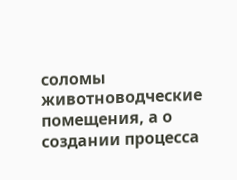соломы животноводческие помещения, а о создании процесса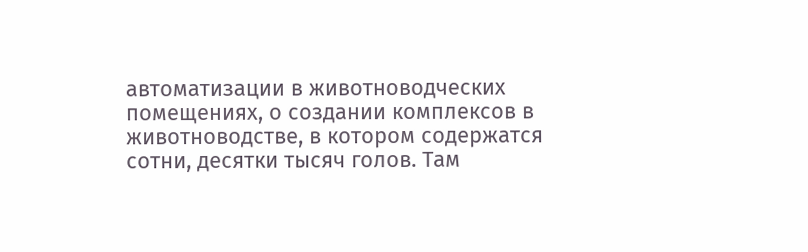автоматизации в животноводческих помещениях, о создании комплексов в животноводстве, в котором содержатся сотни, десятки тысяч голов. Там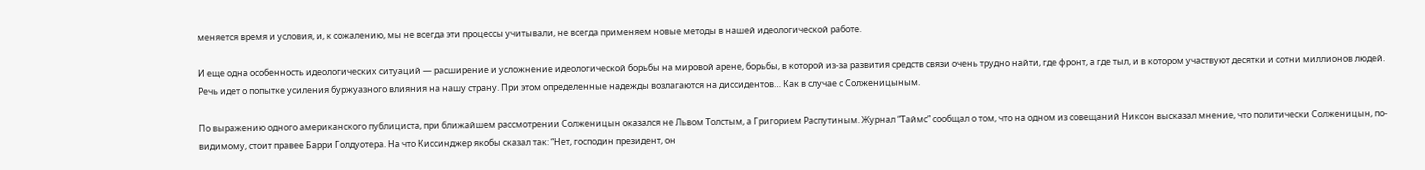меняется время и условия, и, к сожалению, мы не всегда эти процессы учитывали, не всегда применяем новые методы в нашей идеологической работе.

И еще одна особенность идеологических ситуаций — расширение и усложнение идеологической борьбы на мировой арене, борьбы, в которой из-за развития средств связи очень трудно найти, где фронт, а где тыл, и в котором участвуют десятки и сотни миллионов людей. Речь идет о попытке усиления буржуазного влияния на нашу страну. При этом определенные надежды возлагаются на диссидентов… Как в случае с Солженицыным.

По выражению одного американского публициста, при ближайшем рассмотрении Солженицын оказался не Львом Толстым, а Григорием Распутиным. Журнал “Таймс” сообщал о том, что на одном из совещаний Никсон высказал мнение, что политически Солженицын, по-видимому, стоит правее Барри Голдуотера. На что Киссинджер якобы сказал так: “Нет, господин президент, он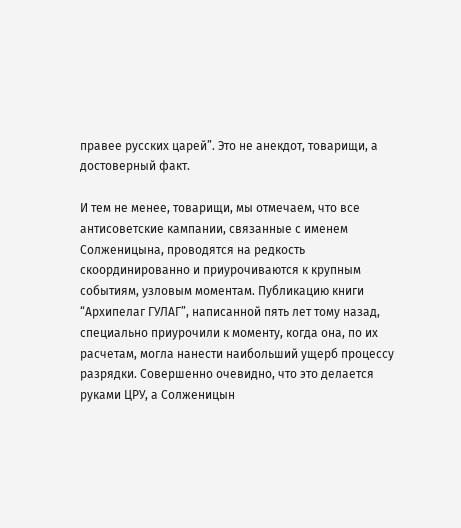правее русских царей”. Это не анекдот, товарищи, а достоверный факт.

И тем не менее, товарищи, мы отмечаем, что все антисоветские кампании, связанные с именем Солженицына, проводятся на редкость скоординированно и приурочиваются к крупным событиям, узловым моментам. Публикацию книги “Архипелаг ГУЛАГ”, написанной пять лет тому назад, специально приурочили к моменту, когда она, по их расчетам, могла нанести наибольший ущерб процессу разрядки. Совершенно очевидно, что это делается руками ЦРУ, а Солженицын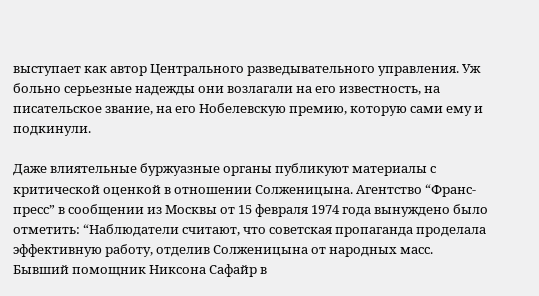выступает как автор Центрального разведывательного управления. Уж больно серьезные надежды они возлагали на его известность, на писательское звание, на его Нобелевскую премию, которую сами ему и подкинули.

Даже влиятельные буржуазные органы публикуют материалы с критической оценкой в отношении Солженицына. Агентство “Франс-пресс” в сообщении из Москвы от 15 февраля 1974 года вынуждено было отметить: “Наблюдатели считают, что советская пропаганда проделала эффективную работу, отделив Солженицына от народных масс. Бывший помощник Никсона Сафайр в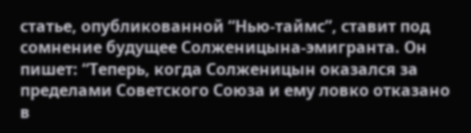статье, опубликованной “Нью-таймс”, ставит под сомнение будущее Солженицына-эмигранта. Он пишет: “Теперь, когда Солженицын оказался за пределами Советского Союза и ему ловко отказано в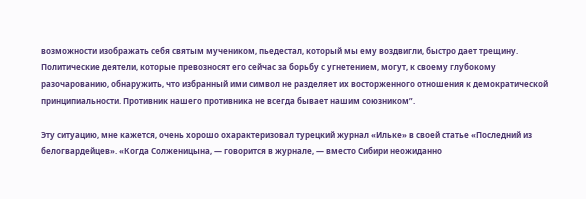возможности изображать себя святым мучеником, пьедестал, который мы ему воздвигли, быстро дает трещину. Политические деятели, которые превозносят его сейчас за борьбу с угнетением, могут, к своему глубокому разочарованию, обнаружить, что избранный ими символ не разделяет их восторженного отношения к демократической принципиальности. Противник нашего противника не всегда бывает нашим союзником”.

Эту ситуацию, мне кажется, очень хорошо охарактеризовал турецкий журнал «Ильке» в своей статье «Последний из белогвардейцев». «Когда Солженицына, — говорится в журнале, — вместо Сибири неожиданно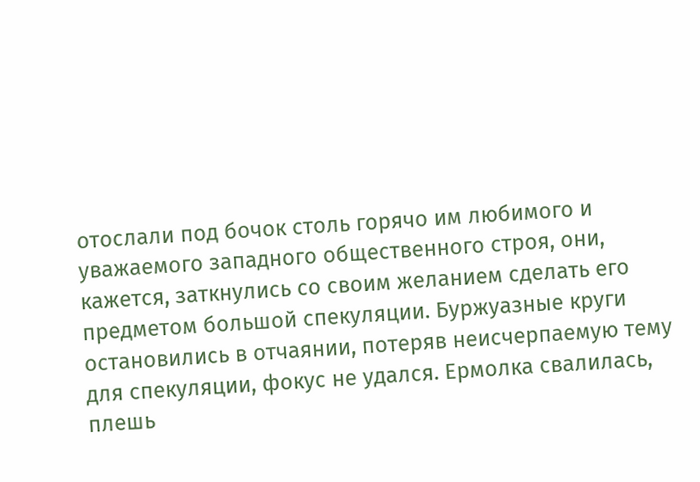отослали под бочок столь горячо им любимого и уважаемого западного общественного строя, они, кажется, заткнулись со своим желанием сделать его предметом большой спекуляции. Буржуазные круги остановились в отчаянии, потеряв неисчерпаемую тему для спекуляции, фокус не удался. Ермолка свалилась, плешь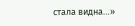стала видна…»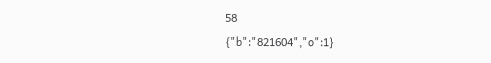58
{"b":"821604","o":1}